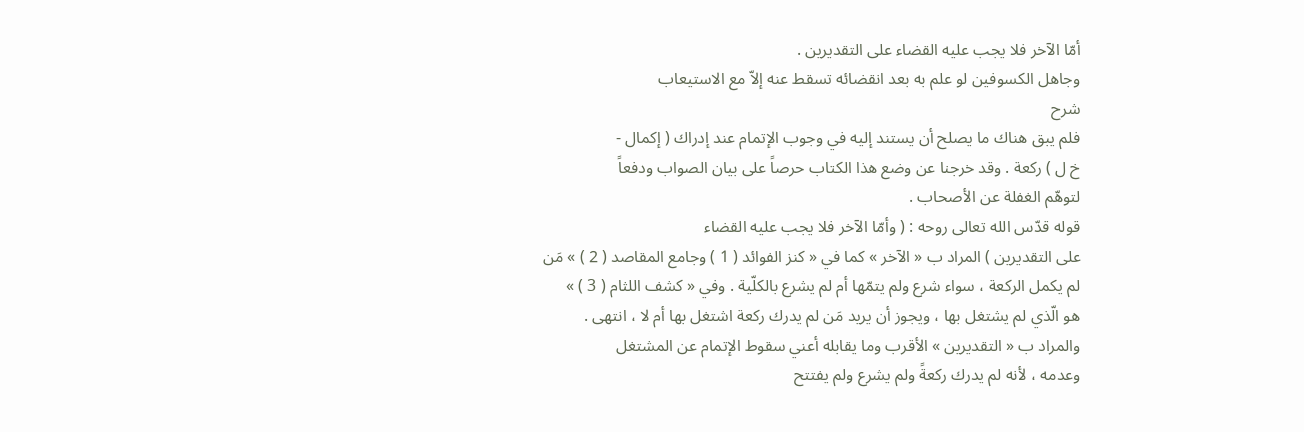أمّا الآخر فلا يجب عليه القضاء على التقديرين .
وجاهل الكسوفين لو علم به بعد انقضائه تسقط عنه إلاّ مع الاستيعاب
شرح
فلم يبق هناك ما يصلح أن يستند إليه في وجوب الإتمام عند إدراك ( إكمال -
خ ل ) ركعة . وقد خرجنا عن وضع هذا الكتاب حرصاً على بيان الصواب ودفعاً
لتوهّم الغفلة عن الأصحاب .
قوله قدّس الله تعالى روحه : ( وأمّا الآخر فلا يجب عليه القضاء
على التقديرين ) المراد ب « الآخر » كما في « كنز الفوائد ( 1 ) وجامع المقاصد ( 2 ) » مَن
لم يكمل الركعة ، سواء شرع ولم يتمّها أم لم يشرع بالكلّية . وفي « كشف اللثام ( 3 ) »
هو الّذي لم يشتغل بها ، ويجوز أن يريد مَن لم يدرك ركعة اشتغل بها أم لا ، انتهى .
والمراد ب « التقديرين » الأقرب وما يقابله أعني سقوط الإتمام عن المشتغل
وعدمه ، لأنه لم يدرك ركعةً ولم يشرع ولم يفتتح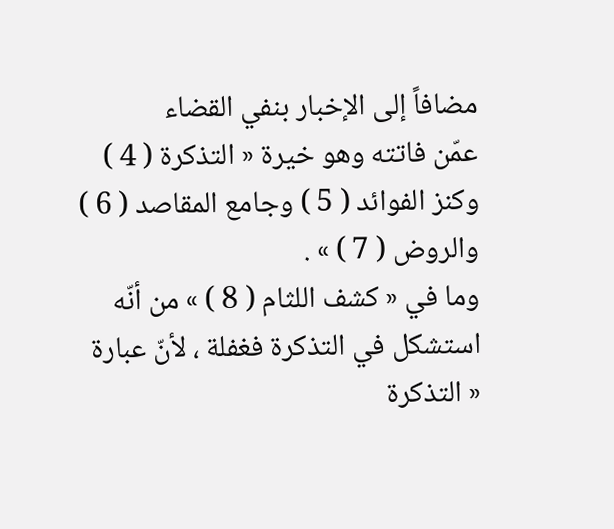مضافاً إلى الإخبار بنفي القضاء
عمّن فاتته وهو خيرة « التذكرة ( 4 ) وكنز الفوائد ( 5 ) وجامع المقاصد ( 6 ) والروض ( 7 ) » .
وما في « كشف اللثام ( 8 ) » من أنّه استشكل في التذكرة فغفلة ، لأنّ عبارة
« التذكرة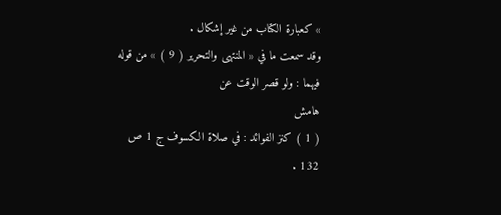» كعبارة الكتاب من غير إشكال .
وقد سمعت ما في « المنتهى والتحرير ( 9 ) » من قوله فيهما : ولو قصر الوقت عن
هامش
( 1 ) كنز الفوائد : في صلاة الكسوف ج 1 ص 132 .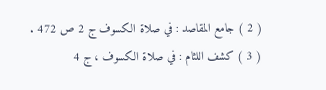( 2 ) جامع المقاصد : في صلاة الكسوف ج 2 ص 472 .
( 3 ) كشف اللثام : في صلاة الكسوف ، ج 4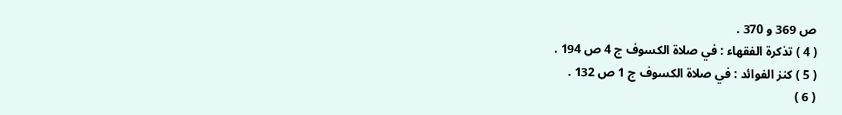ص 369 و 370 .
( 4 ) تذكرة الفقهاء : في صلاة الكسوف ج 4 ص 194 .
( 5 ) كنز الفوائد : في صلاة الكسوف ج 1 ص 132 .
( 6 )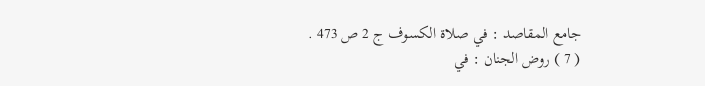جامع المقاصد : في صلاة الكسوف ج 2 ص 473 .
( 7 ) روض الجنان : في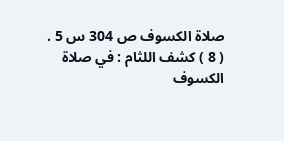صلاة الكسوف ص 304 س 5 .
( 8 ) كشف اللثام : في صلاة الكسوف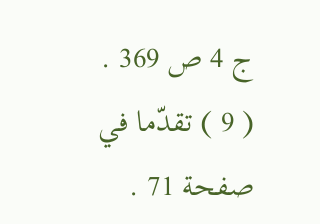ج 4 ص 369 .
( 9 ) تقدّما في صفحة 71 .